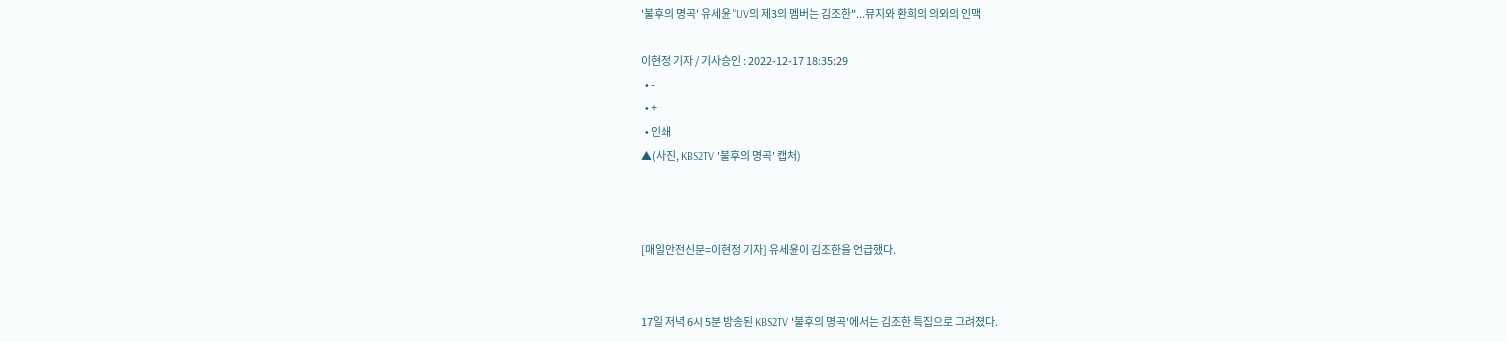'불후의 명곡' 유세윤 "UV의 제3의 멤버는 김조한"...뮤지와 환희의 의외의 인맥

이현정 기자 / 기사승인 : 2022-12-17 18:35:29
  • -
  • +
  • 인쇄
▲(사진, KBS2TV '불후의 명곡' 캡처)



[매일안전신문=이현정 기자] 유세윤이 김조한을 언급했다.


17일 저녁 6시 5분 방송된 KBS2TV '불후의 명곡'에서는 김조한 특집으로 그려졌다.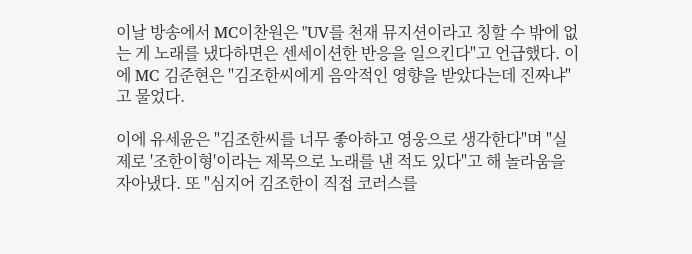이날 방송에서 MC이찬원은 "UV를 천재 뮤지션이라고 칭할 수 밖에 없는 게 노래를 냈다하면은 센세이션한 반응을 일으킨다"고 언급했다. 이에 MC 김준현은 "김조한씨에게 음악적인 영향을 받았다는데 진짜냐"고 물었다.

이에 유세윤은 "김조한씨를 너무 좋아하고 영웅으로 생각한다"며 "실제로 '조한이형'이라는 제목으로 노래를 낸 적도 있다"고 해 놀라움을 자아냈다. 또 "심지어 김조한이 직접 코러스를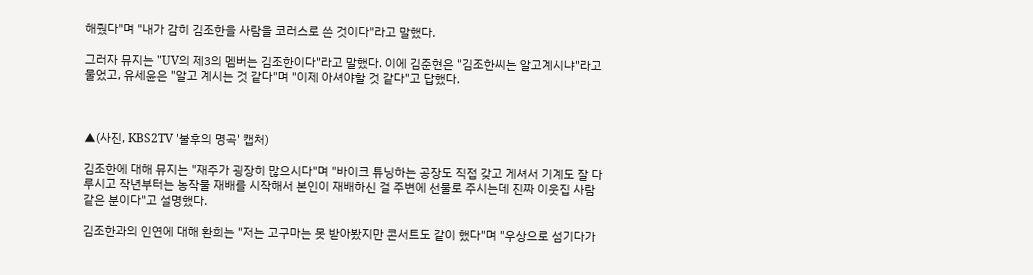해줬다"며 "내가 감히 김조한을 사람을 코러스로 쓴 것이다"라고 말했다.

그러자 뮤지는 "UV의 제3의 멤버는 김조한이다"라고 말했다. 이에 김준현은 "김조한씨는 알고계시냐"라고 물었고, 유세윤은 "알고 계시는 것 같다"며 "이제 아셔야할 것 같다"고 답했다.



▲(사진, KBS2TV '불후의 명곡' 캡처)

김조한에 대해 뮤지는 "재주가 굉장히 많으시다"며 "바이크 튜닝하는 공장도 직접 갖고 게셔서 기계도 잘 다루시고 작년부터는 농작물 재배를 시작해서 본인이 재배하신 걸 주변에 선물로 주시는데 진짜 이웃집 사람 같은 분이다"고 설명했다.

김조한과의 인연에 대해 환희는 "저는 고구마는 못 받아봤지만 콘서트도 같이 했다"며 "우상으로 섬기다가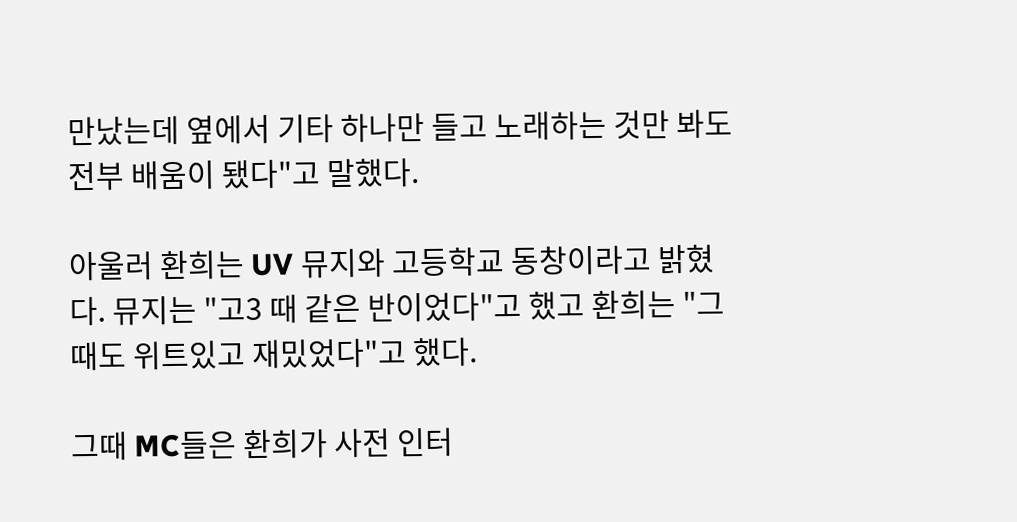만났는데 옆에서 기타 하나만 들고 노래하는 것만 봐도 전부 배움이 됐다"고 말했다.

아울러 환희는 UV 뮤지와 고등학교 동창이라고 밝혔다. 뮤지는 "고3 때 같은 반이었다"고 했고 환희는 "그때도 위트있고 재밌었다"고 했다.

그때 MC들은 환희가 사전 인터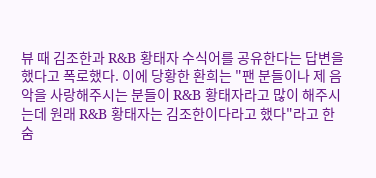뷰 때 김조한과 R&B 황태자 수식어를 공유한다는 답변을 했다고 폭로했다. 이에 당황한 환희는 "팬 분들이나 제 음악을 사랑해주시는 분들이 R&B 황태자라고 많이 해주시는데 원래 R&B 황태자는 김조한이다라고 했다"라고 한숨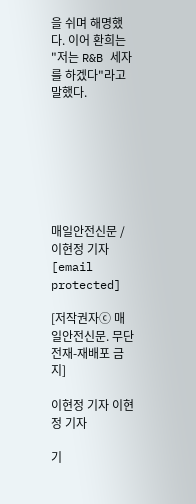을 쉬며 해명했다. 이어 환희는 "저는 R&B 세자를 하겠다"라고 말했다.







매일안전신문 / 이현정 기자 [email protected]

[저작권자ⓒ 매일안전신문. 무단전재-재배포 금지]

이현정 기자 이현정 기자

기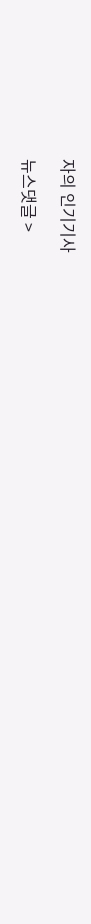자의 인기기사

뉴스댓글 >